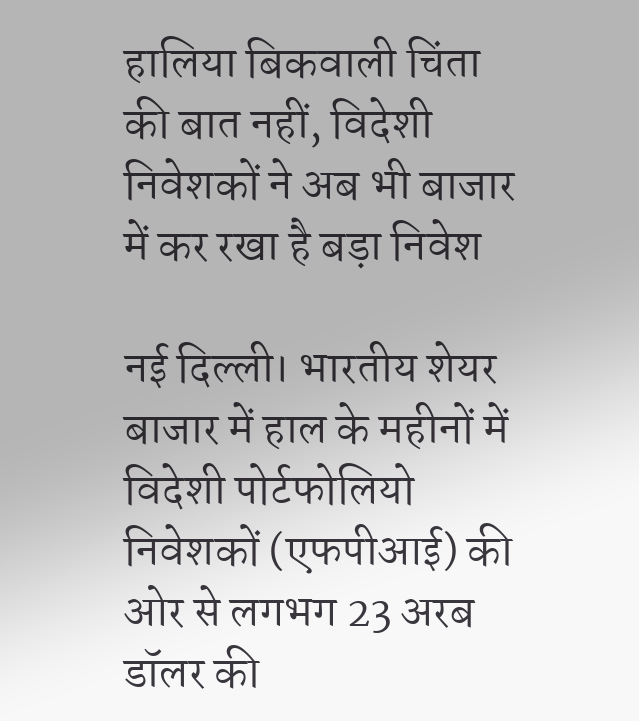हालिया बिकवाली चिंता की बात नहीं, विदेशी निवेशकों ने अब भी बाजार में कर रखा है बड़ा निवेश

नई दिल्ली। भारतीय शेयर बाजार में हाल के महीनों में विदेशी पोर्टफोलियो निवेशकों (एफपीआई) की ओर से लगभग 23 अरब डॉलर की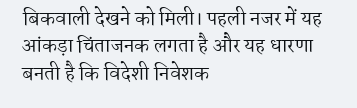बिकवाली देखने को मिली। पहली नजर में यह आंकड़ा चिंताजनक लगता है और यह धारणा बनती है कि विदेशी निवेशक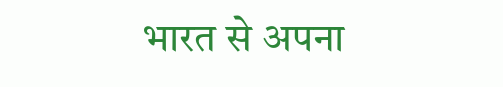भारत से अपना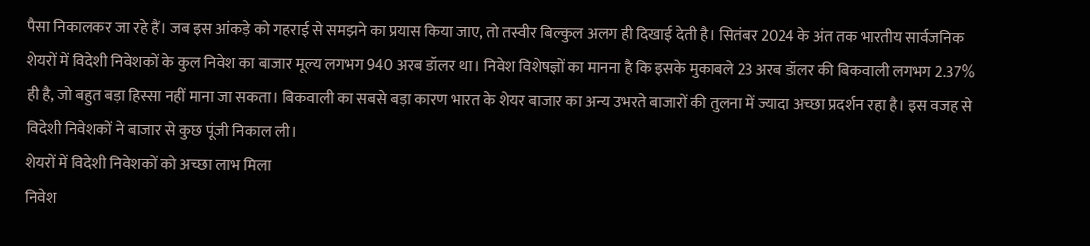पैसा निकालकर जा रहे हैं। जब इस आंकड़े को गहराई से समझने का प्रयास किया जाए, तो तस्वीर बिल्कुल अलग ही दिखाई देती है। सितंबर 2024 के अंत तक भारतीय सार्वजनिक शेयरों में विदेशी निवेशकों के कुल निवेश का बाजार मूल्य लगभग 940 अरब डॉलर था। निवेश विशेषज्ञों का मानना है कि इसके मुकाबले 23 अरब डॉलर की बिकवाली लगभग 2.37% ही है, जो बहुत बड़ा हिस्सा नहीं माना जा सकता। बिकवाली का सबसे बड़ा कारण भारत के शेयर बाजार का अन्य उभरते बाजारों की तुलना में ज्यादा अच्छा प्रदर्शन रहा है। इस वजह से विदेशी निवेशकों ने बाजार से कुछ पूंजी निकाल ली।
शेयरों में विदेशी निवेशकों को अच्छा लाभ मिला
निवेश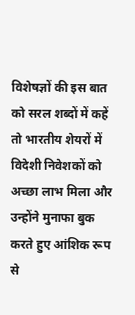विशेषज्ञों की इस बात को सरल शब्दों में कहें तो भारतीय शेयरों में विदेशी निवेशकों को अच्छा लाभ मिला और उन्होंने मुनाफा बुक करते हुए आंशिक रूप से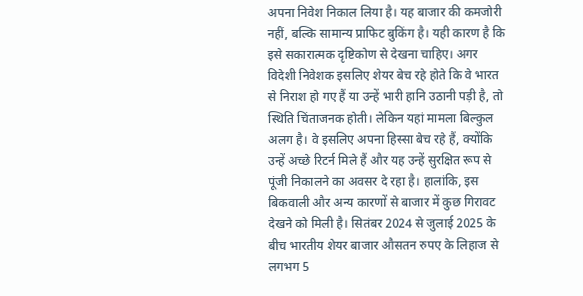अपना निवेश निकाल लिया है। यह बाजार की कमजोरी नहीं, बल्कि सामान्य प्राफिट बुकिंग है। यही कारण है कि इसे सकारात्मक दृष्टिकोण से देखना चाहिए। अगर विदेशी निवेशक इसलिए शेयर बेच रहे होते कि वे भारत से निराश हो गए हैं या उन्हें भारी हानि उठानी पड़ी है, तो स्थिति चिंताजनक होती। लेकिन यहां मामला बिल्कुल अलग है। वे इसलिए अपना हिस्सा बेच रहे हैं, क्योंकि उन्हें अच्छे रिटर्न मिले हैं और यह उन्हें सुरक्षित रूप से पूंजी निकालने का अवसर दे रहा है। हालांकि, इस बिकवाली और अन्य कारणों से बाजार में कुछ गिरावट देखने को मिली है। सितंबर 2024 से जुलाई 2025 के बीच भारतीय शेयर बाजार औसतन रुपए के लिहाज से लगभग 5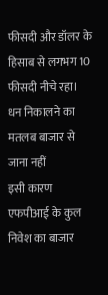फीसदी और डॉलर के हिसाब से लगभग 10 फीसदी नीचे रहा।
धन निकालने का मतलब बाजार से जाना नहीं
इसी कारण एफपीआई के कुल निवेश का बाजार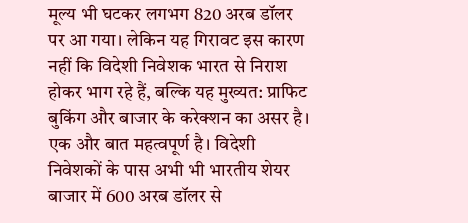मूल्य भी घटकर लगभग 820 अरब डॉलर पर आ गया। लेकिन यह गिरावट इस कारण नहीं कि विदेशी निवेशक भारत से निराश होकर भाग रहे हैं, बल्कि यह मुख्यत: प्राफिट बुकिंग और बाजार के करेक्शन का असर है। एक और बात महत्वपूर्ण है। विदेशी निवेशकों के पास अभी भी भारतीय शेयर बाजार में 600 अरब डॉलर से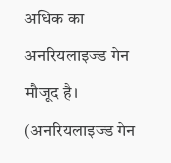अधिक का अनरियलाइज्ड गेन मौजूद है। (अनरियलाइज्ड गेन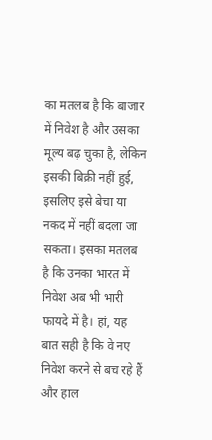का मतलब है कि बाजार में निवेश है और उसका मूल्य बढ़ चुका है, लेकिन इसकी बिक्री नहीं हुई, इसलिए इसे बेचा या नकद में नहीं बदला जा सकता। इसका मतलब है कि उनका भारत में निवेश अब भी भारी फायदे में है। हां, यह बात सही है कि वे नए निवेश करने से बच रहे हैं और हाल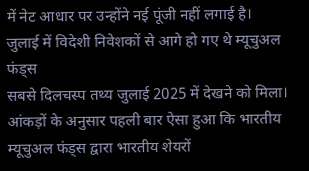में नेट आधार पर उन्होंने नई पूंजी नहीं लगाई है।
जुलाई में विदेशी निवेशकों से आगे हो गए थे म्यूचुअल फंड्स
सबसे दिलचस्प तथ्य जुलाई 2025 में देखने को मिला। आंकड़ों के अनुसार पहली बार ऐसा हुआ कि भारतीय म्यूचुअल फंड्स द्वारा भारतीय शेयरों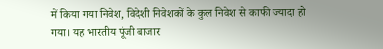में किया गया निवेश, विदेशी निवेशकों के कुल निवेश से काफी ज्यादा हो गया। यह भारतीय पूंजी बाजार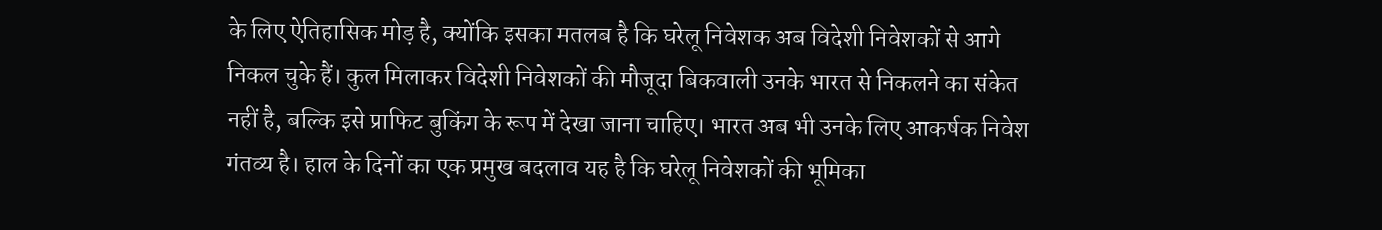के लिए ऐतिहासिक मोड़ है, क्योंकि इसका मतलब है कि घरेलू निवेशक अब विदेशी निवेशकों से आगे निकल चुके हैं। कुल मिलाकर विदेशी निवेशकों की मौजूदा बिकवाली उनके भारत से निकलने का संकेत नहीं है, बल्कि इसे प्राफिट बुकिंग के रूप में देखा जाना चाहिए। भारत अब भी उनके लिए आकर्षक निवेश गंतव्य है। हाल के दिनों का एक प्रमुख बदलाव यह है कि घरेलू निवेशकों की भूमिका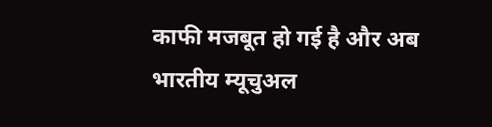काफी मजबूत हो गई है और अब भारतीय म्यूचुअल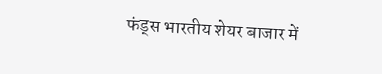फंड्स भारतीय शेयर बाजार में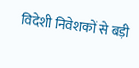विदेशी निवेशकों से बड़ी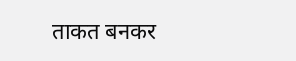ताकत बनकर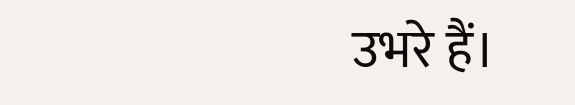उभरे हैं।